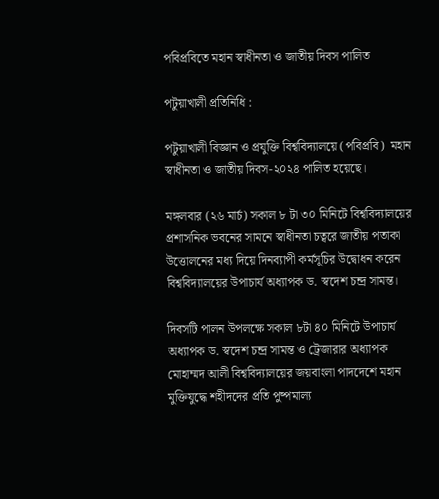পবিপ্রবিতে মহান স্বাধীনতা ও জাতীয় দিবস পালিত

পটুয়াখালী প্রতিনিধি :

পটুয়াখালী বিজ্ঞান ও প্রযুক্তি বিশ্ববিদ্যালয়ে (পবিপ্রবি)  মহান স্বাধীনতা ও জাতীয় দিবস-২০২৪ পালিত হয়েছে।

মঙ্গলবার (২৬ মার্চ) সকাল ৮ টা ৩০ মিনিটে বিশ্ববিদ্যালয়ের প্রশাসনিক ভবনের সামনে স্বাধীনতা চত্বরে জাতীয় পতাকা উত্তোলনের মধ্য দিয়ে দিনব্যাপী কর্মসূচির উদ্বোধন করেন বিশ্ববিদ্যালয়ের উপাচার্য অধ্যাপক ড. স্বদেশ চন্দ্র সামন্ত।

দিবসটি পালন উপলক্ষে সকাল ৮টা ৪০ মিনিটে উপাচার্য অধ্যাপক ড. স্বদেশ চন্দ্র সামন্ত ও ট্রেজারার অধ্যাপক মোহাম্মদ আলী বিশ্ববিদ্যালয়ের জয়বাংলা পাদদেশে মহান মুক্তিযুদ্ধে শহীদদের প্রতি পুষ্পমাল্য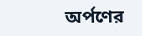অর্পণের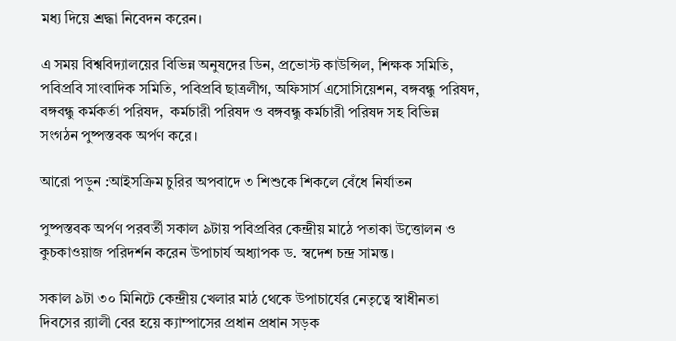মধ্য দিয়ে শ্রদ্ধা নিবেদন করেন।

এ সময় বিশ্ববিদ্যালয়ের বিভিন্ন অনুষদের ডিন, প্রভোস্ট কাউন্সিল, শিক্ষক সমিতি, পবিপ্রবি সাংবাদিক সমিতি, পবিপ্রবি ছাত্রলীগ, অফিসার্স এসোসিয়েশন, বঙ্গবন্ধু পরিষদ, বঙ্গবন্ধু কর্মকর্তা পরিষদ,  কর্মচারী পরিষদ ও বঙ্গবন্ধু কর্মচারী পরিষদ সহ বিভিন্ন সংগঠন পুষ্পস্তবক অর্পণ করে।

আরো পড়ুন :আইসক্রিম চুরির অপবাদে ৩ শিশুকে শিকলে বেঁধে নির্যাতন

পুষ্পস্তবক অর্পণ পরবর্তী সকাল ৯টায় পবিপ্রবির কেন্দ্রীয় মাঠে পতাকা উত্তোলন ও কুচকাওয়াজ পরিদর্শন করেন উপাচার্য অধ্যাপক ড. স্বদেশ চন্দ্র সামন্ত।

সকাল ৯টা ৩০ মিনিটে কেন্দ্রীয় খেলার মাঠ থেকে উপাচার্যের নেতৃত্বে স্বাধীনতা দিবসের র‍্যালী বের হয়ে ক্যাম্পাসের প্রধান প্রধান সড়ক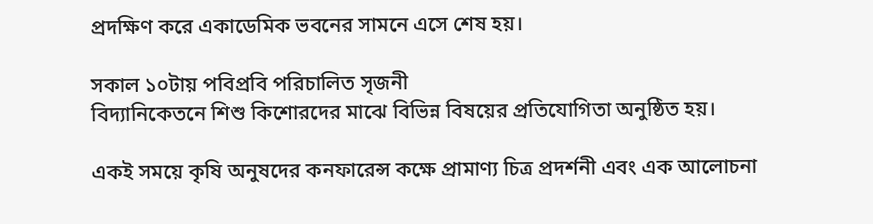প্রদক্ষিণ করে একাডেমিক ভবনের সামনে এসে শেষ হয়।

সকাল ১০টায় পবিপ্রবি পরিচালিত সৃজনী
বিদ্যানিকেতনে শিশু কিশোরদের মাঝে বিভিন্ন বিষয়ের প্রতিযোগিতা অনুষ্ঠিত হয়।

একই সময়ে কৃষি অনুষদের কনফারেন্স কক্ষে প্রামাণ্য চিত্র প্রদর্শনী এবং এক আলোচনা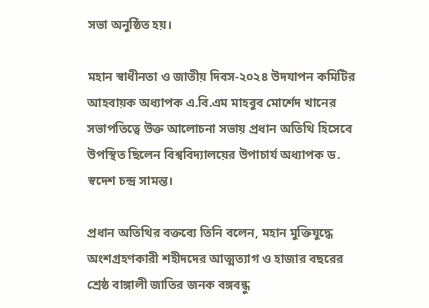সভা অনুষ্ঠিত হয়।

মহান স্বাধীনতা ও জাতীয় দিবস-২০২৪ উদযাপন কমিটির আহবায়ক অধ্যাপক এ.বি.এম মাহবুব মোর্শেদ খানের সভাপতিত্বে উক্ত আলোচনা সভায় প্রধান অতিথি হিসেবে উপস্থিত ছিলেন বিশ্ববিদ্যালয়ের উপাচার্য অধ্যাপক ড. স্বদেশ চন্দ্র সামন্ত।

প্রধান অতিথির বক্তব্যে তিনি বলেন, মহান মুক্তিযুদ্ধে অংশগ্রহণকারী শহীদদের আত্মত্যাগ ও হাজার বছরের শ্রেষ্ঠ বাঙ্গালী জাতির জনক বঙ্গবন্ধু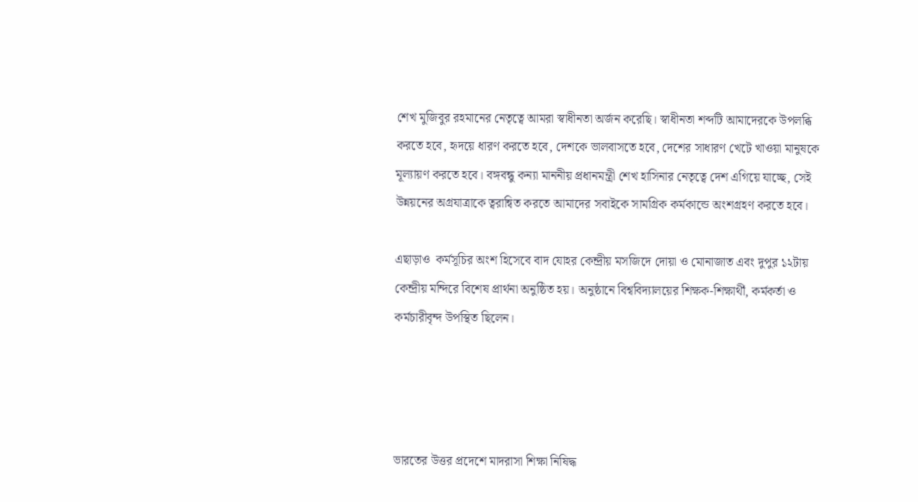শেখ মুজিবুর রহমানের নেতৃত্বে আমরা স্বাধীনতা অর্জন করেছি। স্বাধীনতা শব্দটি আমাদেরকে উপলব্ধি করতে হবে, হৃদয়ে ধারণ করতে হবে, দেশকে ভালবাসতে হবে, দেশের সাধারণ খেটে খাওয়া মানুষকে মূল্যায়ণ করতে হবে। বঙ্গবন্ধু কন্যা মাননীয় প্রধানমন্ত্রী শেখ হাসিনার নেতৃত্বে দেশ এগিয়ে যাচ্ছে, সেই উন্নয়নের অগ্রযাত্রাকে ত্বরান্বিত করতে আমাদের সবাইকে সামগ্রিক কর্মকান্ডে অংশগ্রহণ করতে হবে।

এছাড়াও  কর্মসূচির অংশ হিসেবে বাদ যোহর কেন্দ্রীয় মসজিদে দোয়া ও মোনাজাত এবং দুপুর ১২টায় কেন্দ্রীয় মন্দিরে বিশেষ প্রার্থনা অনুষ্ঠিত হয়। অনুষ্ঠানে বিশ্ববিদ্যালয়ের শিক্ষক-শিক্ষার্থী, কর্মকর্তা ও কর্মচারীবৃন্দ উপস্থিত ছিলেন।




ভারতের উত্তর প্রদেশে মাদরাসা শিক্ষা নিষিদ্ধ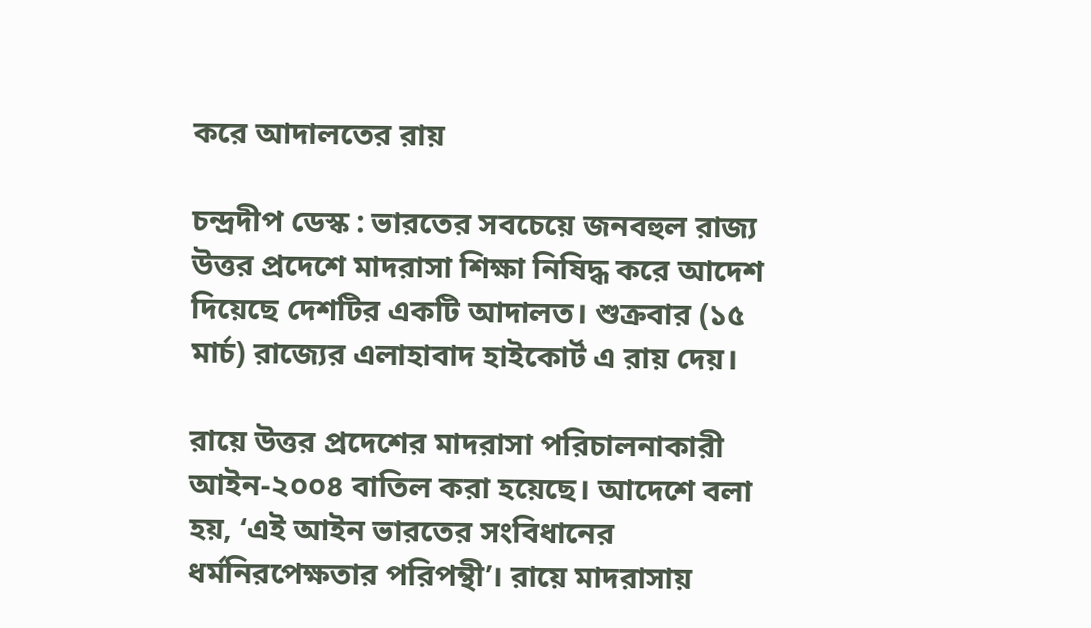করে আদালতের রায়

চন্দ্রদীপ ডেস্ক : ভারতের সবচেয়ে জনবহুল রাজ্য উত্তর প্রদেশে মাদরাসা শিক্ষা নিষিদ্ধ করে আদেশ দিয়েছে দেশটির একটি আদালত। শুক্রবার (১৫ মার্চ) রাজ্যের এলাহাবাদ হাইকোর্ট এ রায় দেয়।

রায়ে উত্তর প্রদেশের মাদরাসা পরিচালনাকারী আইন-২০০৪ বাতিল করা হয়েছে। আদেশে বলা হয়, ‘এই আইন ভারতের সংবিধানের ধর্মনিরপেক্ষতার পরিপন্থী’। রায়ে মাদরাসায়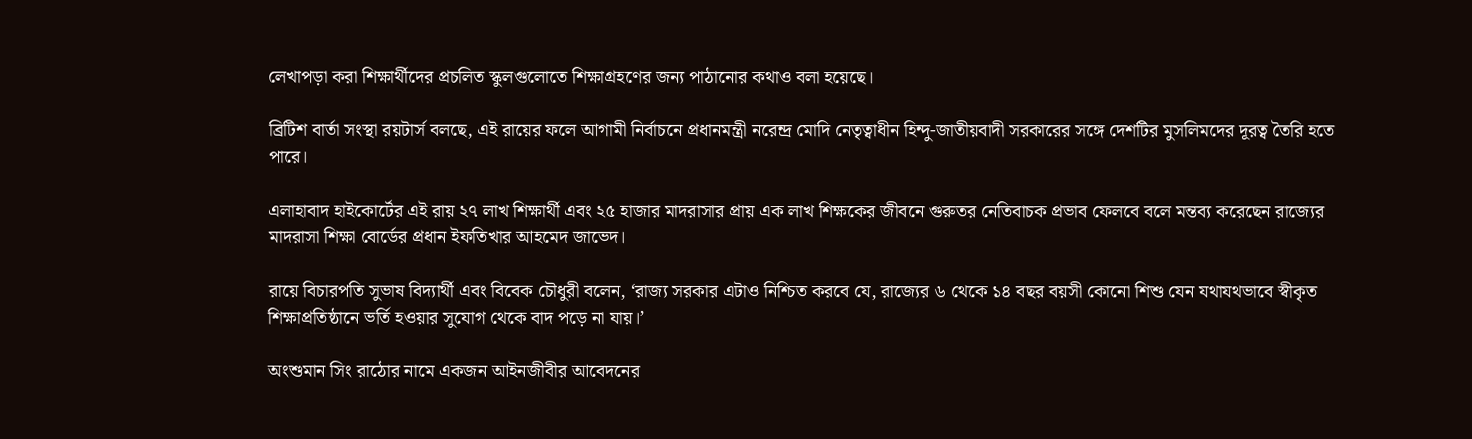লেখাপড়া করা শিক্ষার্থীদের প্রচলিত স্কুলগুলোতে শিক্ষাগ্রহণের জন্য পাঠানোর কথাও বলা হয়েছে।

ব্রিটিশ বার্তা সংস্থা রয়টার্স বলছে, এই রায়ের ফলে আগামী নির্বাচনে প্রধানমন্ত্রী নরেন্দ্র মোদি নেতৃত্বাধীন হিন্দু-জাতীয়বাদী সরকারের সঙ্গে দেশটির মুসলিমদের দূরত্ব তৈরি হতে পারে।

এলাহাবাদ হাইকোর্টের এই রায় ২৭ লাখ শিক্ষার্থী এবং ২৫ হাজার মাদরাসার প্রায় এক লাখ শিক্ষকের জীবনে গুরুতর নেতিবাচক প্রভাব ফেলবে বলে মন্তব্য করেছেন রাজ্যের মাদরাসা শিক্ষা বোর্ডের প্রধান ইফতিখার আহমেদ জাভেদ।

রায়ে বিচারপতি সুভাষ বিদ্যার্থী এবং বিবেক চৌধুরী বলেন, ‘রাজ্য সরকার এটাও নিশ্চিত করবে যে, রাজ্যের ৬ থেকে ১৪ বছর বয়সী কোনো শিশু যেন যথাযথভাবে স্বীকৃত শিক্ষাপ্রতিষ্ঠানে ভর্তি হওয়ার সুযোগ থেকে বাদ পড়ে না যায়।’

অংশুমান সিং রাঠোর নামে একজন আইনজীবীর আবেদনের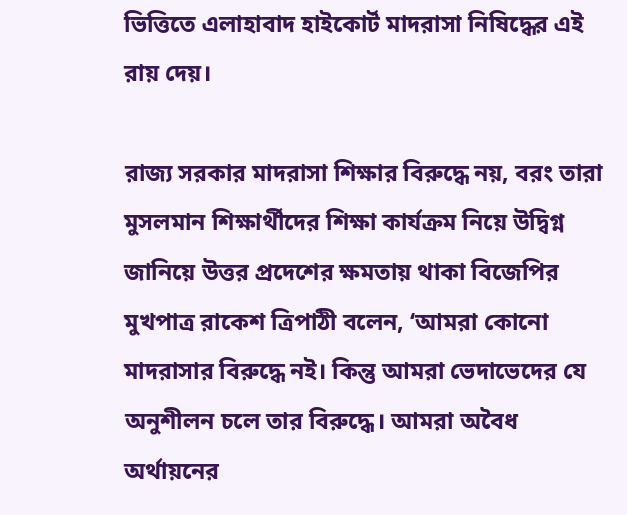ভিত্তিতে এলাহাবাদ হাইকোর্ট মাদরাসা নিষিদ্ধের এই রায় দেয়।

রাজ্য সরকার মাদরাসা শিক্ষার বিরুদ্ধে নয়, বরং তারা মুসলমান শিক্ষার্থীদের শিক্ষা কার্যক্রম নিয়ে উদ্বিগ্ন জানিয়ে উত্তর প্রদেশের ক্ষমতায় থাকা বিজেপির মুখপাত্র রাকেশ ত্রিপাঠী বলেন, ‘আমরা কোনো মাদরাসার বিরুদ্ধে নই। কিন্তু আমরা ভেদাভেদের যে অনুশীলন চলে তার বিরুদ্ধে। আমরা অবৈধ অর্থায়নের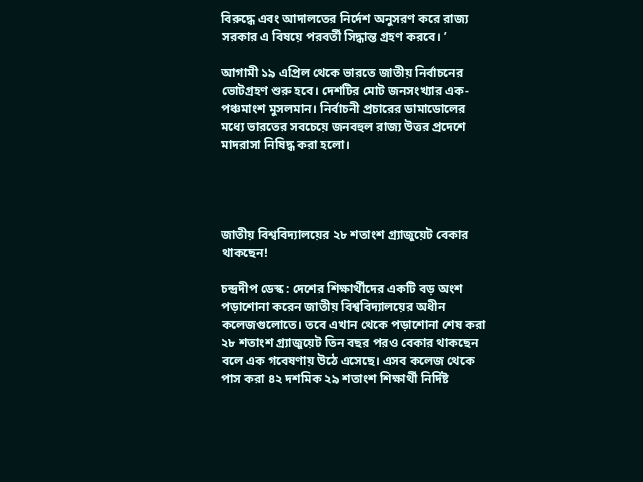বিরুদ্ধে এবং আদালতের নির্দেশ অনুসরণ করে রাজ্য সরকার এ বিষয়ে পরবর্তী সিদ্ধান্ত গ্রহণ করবে। ’

আগামী ১৯ এপ্রিল থেকে ভারতে জাতীয় নির্বাচনের ভোটগ্রহণ শুরু হবে। দেশটির মোট জনসংখ্যার এক-পঞ্চমাংশ মুসলমান। নির্বাচনী প্রচারের ডামাডোলের মধ্যে ভারতের সবচেয়ে জনবহুল রাজ্য উত্তর প্রদেশে মাদরাসা নিষিদ্ধ করা হলো।




জাতীয় বিশ্ববিদ্যালয়ের ২৮ শতাংশ গ্র্যাজুয়েট বেকার থাকছেন!

চন্দ্রদীপ ডেস্ক : দেশের শিক্ষার্থীদের একটি বড় অংশ পড়াশোনা করেন জাতীয় বিশ্ববিদ্যালয়ের অধীন কলেজগুলোতে। তবে এখান থেকে পড়াশোনা শেষ করা ২৮ শতাংশ গ্র্যাজুয়েট তিন বছর পরও বেকার থাকছেন বলে এক গবেষণায় উঠে এসেছে। এসব কলেজ থেকে পাস করা ৪২ দশমিক ২৯ শতাংশ শিক্ষার্থী নির্দিষ্ট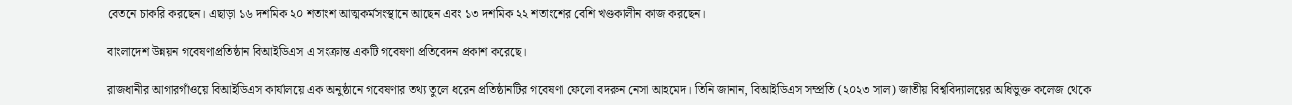বেতনে চাকরি করছেন। এছাড়া ১৬ দশমিক ২০ শতাংশ আত্মকর্মসংস্থানে আছেন এবং ১৩ দশমিক ২২ শতাংশের বেশি খণ্ডকালীন কাজ করছেন।

বাংলাদেশ উন্নয়ন গবেষণাপ্রতিষ্ঠান বিআইডিএস এ সংক্রান্ত একটি গবেষণা প্রতিবেদন প্রকাশ করেছে।

রাজধানীর আগারগাঁওয়ে বিআইডিএস কার্যালয়ে এক অনুষ্ঠানে গবেষণার তথ্য তুলে ধরেন প্রতিষ্ঠানটির গবেষণা ফেলো বদরুন নেসা আহমেদ। তিনি জানান, বিআইডিএস সম্প্রতি (২০২৩ সাল) জাতীয় বিশ্ববিদ্যালয়ের অধিভুক্ত কলেজ থেকে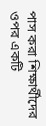পাস করা শিক্ষার্থীদের ওপর একটি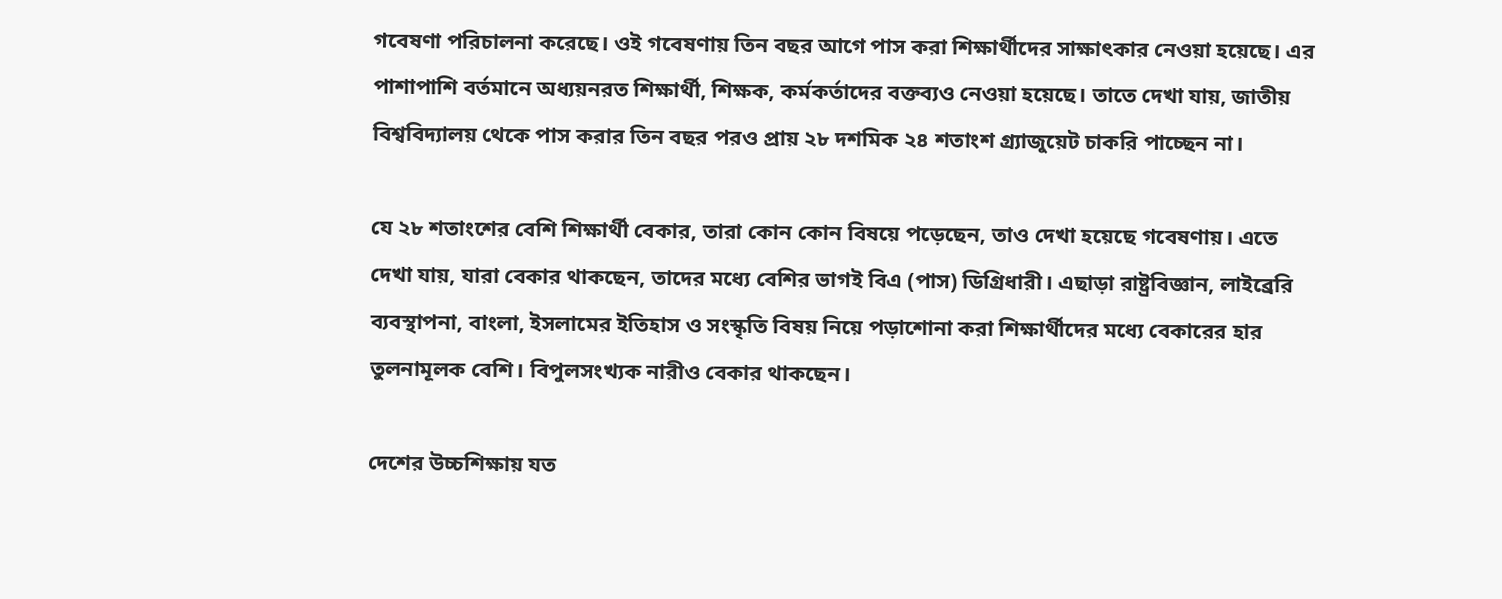গবেষণা পরিচালনা করেছে। ওই গবেষণায় তিন বছর আগে পাস করা শিক্ষার্থীদের সাক্ষাৎকার নেওয়া হয়েছে। এর পাশাপাশি বর্তমানে অধ্যয়নরত শিক্ষার্থী, শিক্ষক, কর্মকর্তাদের বক্তব্যও নেওয়া হয়েছে। তাতে দেখা যায়, জাতীয় বিশ্ববিদ্যালয় থেকে পাস করার তিন বছর পরও প্রায় ২৮ দশমিক ২৪ শতাংশ গ্র্যাজুয়েট চাকরি পাচ্ছেন না।

যে ২৮ শতাংশের বেশি শিক্ষার্থী বেকার, তারা কোন কোন বিষয়ে পড়েছেন, তাও দেখা হয়েছে গবেষণায়। এতে দেখা যায়, যারা বেকার থাকছেন, তাদের মধ্যে বেশির ভাগই বিএ (পাস) ডিগ্রিধারী। এছাড়া রাষ্ট্রবিজ্ঞান, লাইব্রেরি ব্যবস্থাপনা, বাংলা, ইসলামের ইতিহাস ও সংস্কৃতি বিষয় নিয়ে পড়াশোনা করা শিক্ষার্থীদের মধ্যে বেকারের হার তুলনামূলক বেশি। বিপুলসংখ্যক নারীও বেকার থাকছেন।

দেশের উচ্চশিক্ষায় যত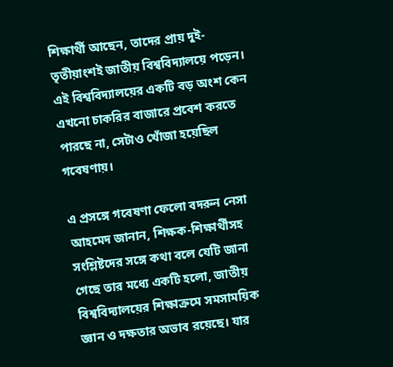শিক্ষার্থী আছেন, তাদের প্রায় দুই-তৃতীয়াংশই জাতীয় বিশ্ববিদ্যালয়ে পড়েন। এই বিশ্ববিদ্যালয়ের একটি বড় অংশ কেন এখনো চাকরির বাজারে প্রবেশ করতে পারছে না, সেটাও খোঁজা হয়েছিল গবেষণায়।

এ প্রসঙ্গে গবেষণা ফেলো বদরুন নেসা আহমেদ জানান, শিক্ষক-শিক্ষার্থীসহ সংশ্লিষ্টদের সঙ্গে কথা বলে যেটি জানা গেছে তার মধ্যে একটি হলো, জাতীয় বিশ্ববিদ্যালয়ের শিক্ষাক্রমে সমসাময়িক জ্ঞান ও দক্ষতার অভাব রয়েছে। যার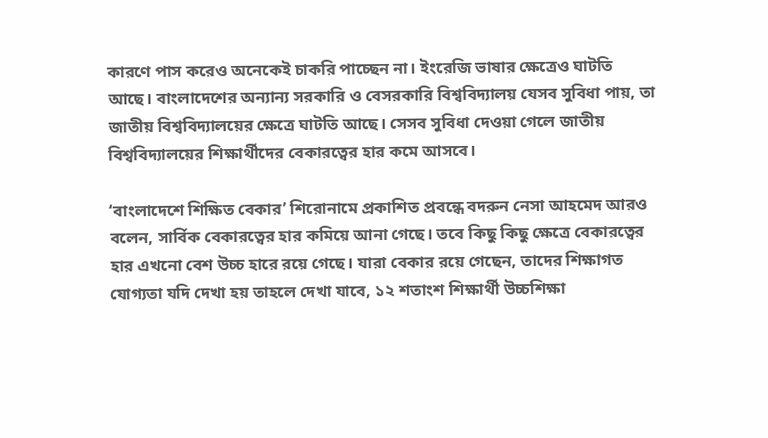কারণে পাস করেও অনেকেই চাকরি পাচ্ছেন না। ইংরেজি ভাষার ক্ষেত্রেও ঘাটতি আছে। বাংলাদেশের অন্যান্য সরকারি ও বেসরকারি বিশ্ববিদ্যালয় যেসব সুবিধা পায়, তা জাতীয় বিশ্ববিদ্যালয়ের ক্ষেত্রে ঘাটতি আছে। সেসব সুবিধা দেওয়া গেলে জাতীয় বিশ্ববিদ্যালয়ের শিক্ষার্থীদের বেকারত্বের হার কমে আসবে।

‘বাংলাদেশে শিক্ষিত বেকার’ শিরোনামে প্রকাশিত প্রবন্ধে বদরুন নেসা আহমেদ আরও বলেন, সার্বিক বেকারত্বের হার কমিয়ে আনা গেছে। তবে কিছু কিছু ক্ষেত্রে বেকারত্বের হার এখনো বেশ উচ্চ হারে রয়ে গেছে। যারা বেকার রয়ে গেছেন, তাদের শিক্ষাগত যোগ্যতা যদি দেখা হয় তাহলে দেখা যাবে, ১২ শতাংশ শিক্ষার্থী উচ্চশিক্ষা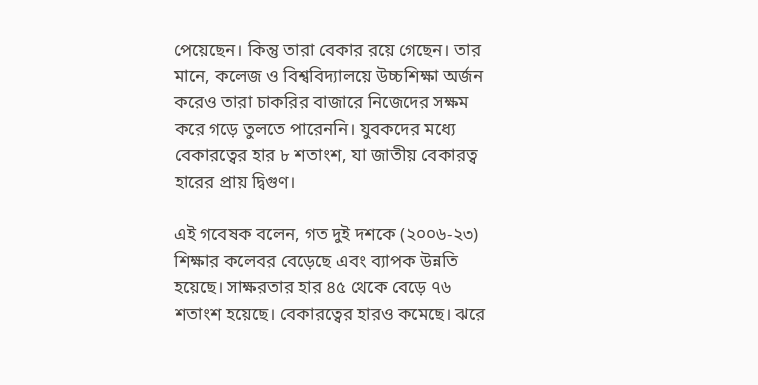পেয়েছেন। কিন্তু তারা বেকার রয়ে গেছেন। তার মানে, কলেজ ও বিশ্ববিদ্যালয়ে উচ্চশিক্ষা অর্জন করেও তারা চাকরির বাজারে নিজেদের সক্ষম করে গড়ে তুলতে পারেননি। যুবকদের মধ্যে বেকারত্বের হার ৮ শতাংশ, যা জাতীয় বেকারত্ব হারের প্রায় দ্বিগুণ।

এই গবেষক বলেন, গত দুই দশকে (২০০৬-২৩) শিক্ষার কলেবর বেড়েছে এবং ব্যাপক উন্নতি হয়েছে। সাক্ষরতার হার ৪৫ থেকে বেড়ে ৭৬ শতাংশ হয়েছে। বেকারত্বের হারও কমেছে। ঝরে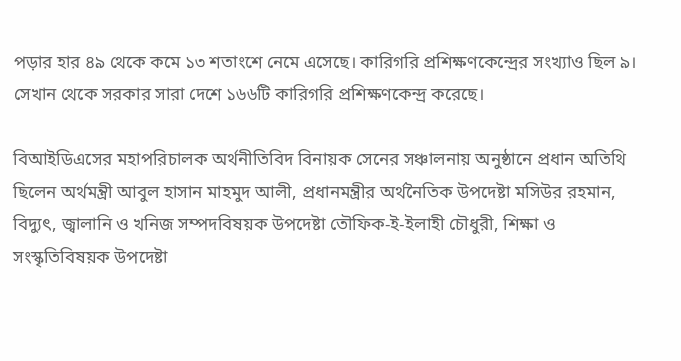পড়ার হার ৪৯ থেকে কমে ১৩ শতাংশে নেমে এসেছে। কারিগরি প্রশিক্ষণকেন্দ্রের সংখ্যাও ছিল ৯। সেখান থেকে সরকার সারা দেশে ১৬৬টি কারিগরি প্রশিক্ষণকেন্দ্র করেছে।

বিআইডিএসের মহাপরিচালক অর্থনীতিবিদ বিনায়ক সেনের সঞ্চালনায় অনুষ্ঠানে প্রধান অতিথি ছিলেন অর্থমন্ত্রী আবুল হাসান মাহমুদ আলী, প্রধানমন্ত্রীর অর্থনৈতিক উপদেষ্টা মসিউর রহমান, বিদ্যুৎ, জ্বালানি ও খনিজ সম্পদবিষয়ক উপদেষ্টা তৌফিক-ই-ইলাহী চৌধুরী, শিক্ষা ও সংস্কৃতিবিষয়ক উপদেষ্টা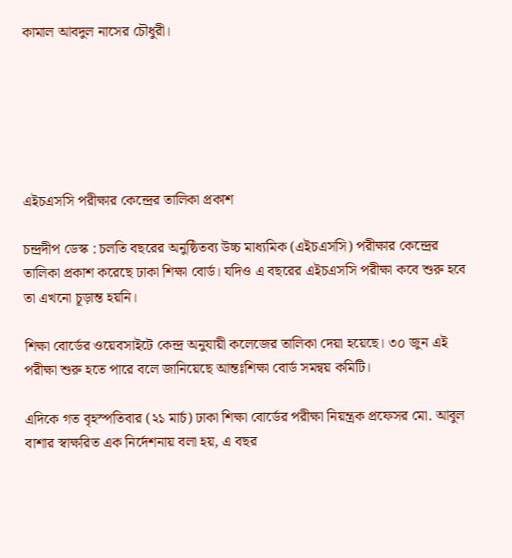কামাল আবদুল নাসের চৌধুরী।






এইচএসসি পরীক্ষার কেন্দ্রের তালিকা প্রকাশ

চন্দ্রদীপ ডেস্ক : চলতি বছরের অনুষ্ঠিতব্য উচ্চ মাধ্যমিক (এইচএসসি) পরীক্ষার কেন্দ্রের তালিকা প্রকাশ করেছে ঢাকা শিক্ষা বোর্ড। যদিও এ বছরের এইচএসসি পরীক্ষা কবে শুরু হবে তা এখনো চূড়ান্ত হয়নি।

শিক্ষা বোর্ডের ওয়েবসাইটে কেন্দ্র অনুযায়ী কলেজের তালিকা দেয়া হয়েছে। ৩০ জুন এই পরীক্ষা শুরু হতে পারে বলে জানিয়েছে আন্তঃশিক্ষা বোর্ড সমন্বয় কমিটি।

এদিকে গত বৃহস্পতিবার (২১ মার্চ) ঢাকা শিক্ষা বোর্ডের পরীক্ষা নিয়ন্ত্রক প্রফেসর মো. আবুল বাশার স্বাক্ষরিত এক নির্দেশনায় বলা হয়, এ বছর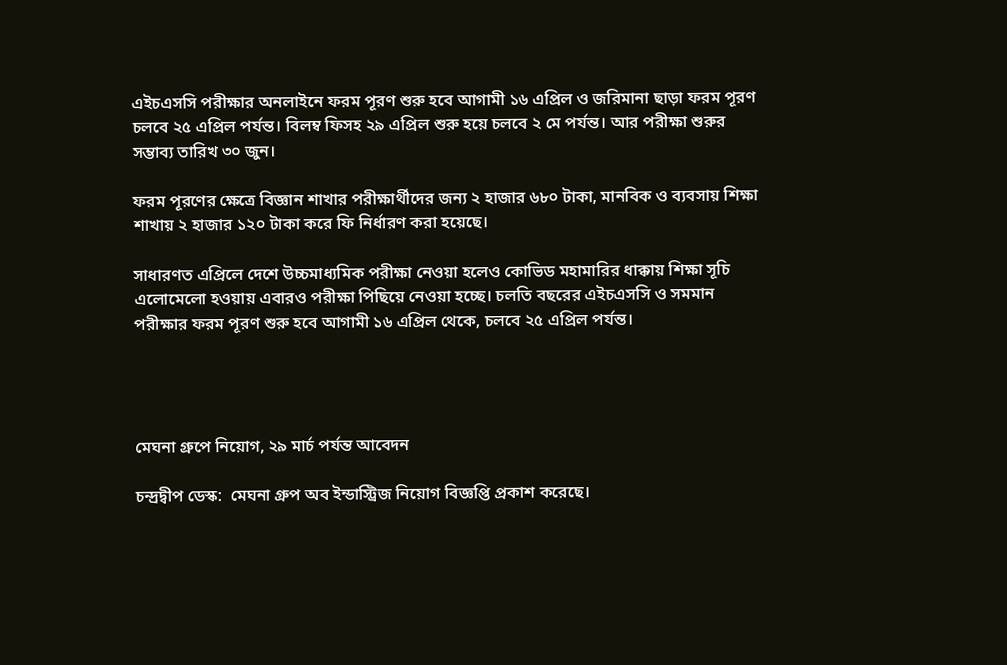এইচএসসি পরীক্ষার অনলাইনে ফরম পূরণ শুরু হবে আগামী ১৬ এপ্রিল ও জরিমানা ছাড়া ফরম পূরণ চলবে ২৫ এপ্রিল পর্যন্ত। বিলম্ব ফিসহ ২৯ এপ্রিল শুরু হয়ে চলবে ২ মে পর্যন্ত। আর পরীক্ষা শুরুর সম্ভাব্য তারিখ ৩০ জুন।

ফরম পূরণের ক্ষেত্রে বিজ্ঞান শাখার পরীক্ষার্থীদের জন্য ২ হাজার ৬৮০ টাকা, মানবিক ও ব্যবসায় শিক্ষা শাখায় ২ হাজার ১২০ টাকা করে ফি নির্ধারণ করা হয়েছে।

সাধারণত এপ্রিলে দেশে উচ্চমাধ্যমিক পরীক্ষা নেওয়া হলেও কোভিড মহামারির ধাক্কায় শিক্ষা সূচি এলোমেলো হওয়ায় এবারও পরীক্ষা পিছিয়ে নেওয়া হচ্ছে। চলতি বছরের এইচএসসি ও সমমান পরীক্ষার ফরম পূরণ শুরু হবে আগামী ১৬ এপ্রিল থেকে, চলবে ২৫ এপ্রিল পর্যন্ত।




মেঘনা গ্রুপে নিয়োগ, ২৯ মার্চ পর্যন্ত আবেদন

চন্দ্রদ্বীপ ডেস্ক:  মেঘনা গ্রুপ অব ইন্ডাস্ট্রিজ নিয়োগ বিজ্ঞপ্তি প্রকাশ করেছে।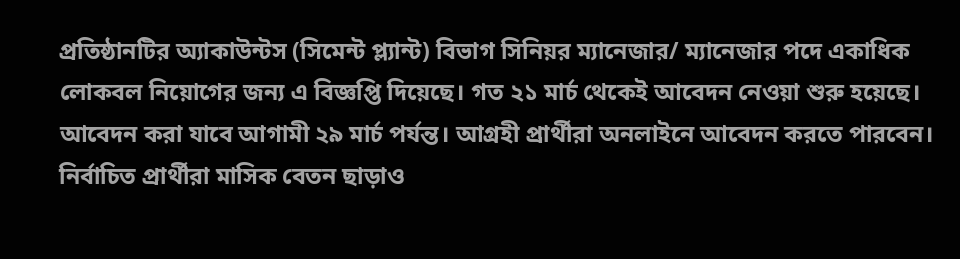প্রতিষ্ঠানটির অ্যাকাউন্টস (সিমেন্ট প্ল্যান্ট) বিভাগ সিনিয়র ম্যানেজার/ ম্যানেজার পদে একাধিক লোকবল নিয়োগের জন্য এ বিজ্ঞপ্তি দিয়েছে। গত ২১ মার্চ থেকেই আবেদন নেওয়া শুরু হয়েছে। আবেদন করা যাবে আগামী ২৯ মার্চ পর্যন্ত। আগ্রহী প্রার্থীরা অনলাইনে আবেদন করতে পারবেন। নির্বাচিত প্রার্থীরা মাসিক বেতন ছাড়াও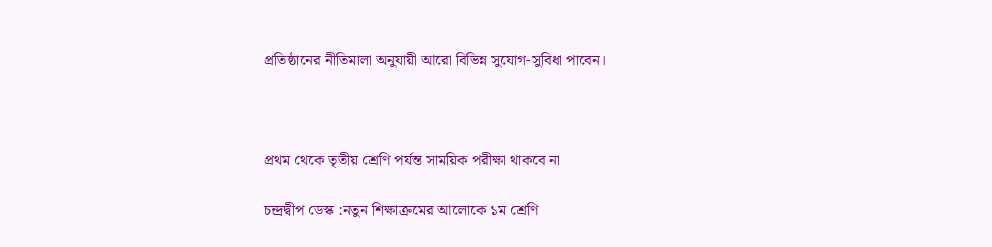প্রতিষ্ঠানের নীতিমালা অনুযায়ী আরো বিভিন্ন সুযোগ-সুবিধা পাবেন।



প্রথম থেকে তৃতীয় শ্রেণি পর্যন্ত সাময়িক পরীক্ষা থাকবে না

চন্দ্রদ্বীপ ডেস্ক :নতুন শিক্ষাক্রমের আলোকে ১ম শ্রেণি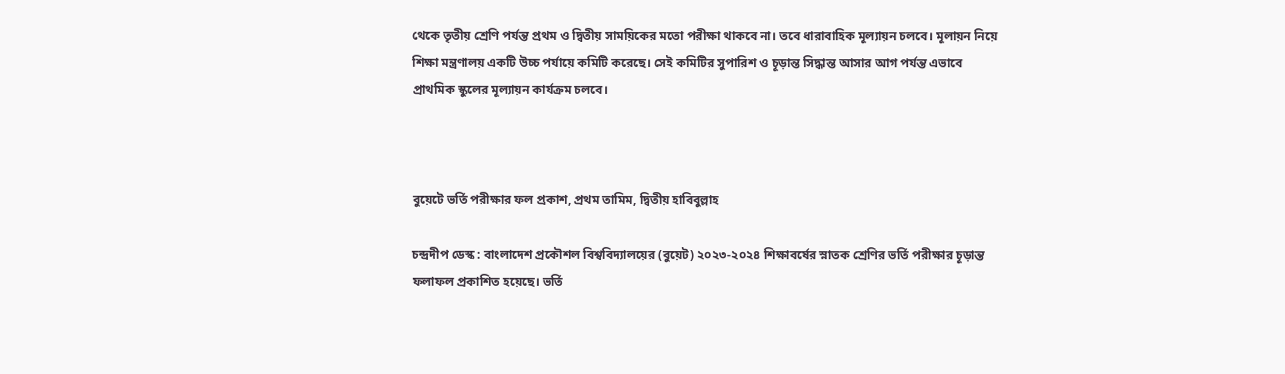থেকে তৃতীয় শ্রেণি পর্যন্ত প্রথম ও দ্বিতীয় সাময়িকের মতো পরীক্ষা থাকবে না। তবে ধারাবাহিক মূল্যায়ন চলবে। মূলায়ন নিয়ে শিক্ষা মন্ত্রণালয় একটি উচ্চ পর্যায়ে কমিটি করেছে। সেই কমিটির সুপারিশ ও চূড়ান্ত সিদ্ধান্ত আসার আগ পর্যন্ত এভাবে প্রাথমিক স্কুলের মূল্যায়ন কার্যক্রম চলবে।



বুয়েটে ভর্তি পরীক্ষার ফল প্রকাশ, প্রথম তামিম, দ্বিতীয় হাবিবুল্লাহ

চন্দ্রদীপ ডেস্ক : বাংলাদেশ প্রকৌশল বিশ্ববিদ্যালয়ের (বুয়েট) ২০২৩-২০২৪ শিক্ষাবর্ষের স্নাতক শ্রেণির ভর্তি পরীক্ষার চূড়ান্ত ফলাফল প্রকাশিত হয়েছে। ভর্তি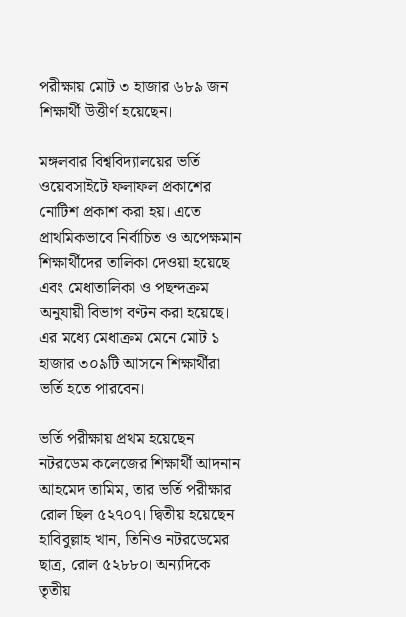পরীক্ষায় মোট ৩ হাজার ৬৮৯ জন শিক্ষার্থী উত্তীর্ণ হয়েছেন।

মঙ্গলবার বিশ্ববিদ্যালয়ের ভর্তি ওয়েবসাইটে ফলাফল প্রকাশের নোটিশ প্রকাশ করা হয়। এতে প্রাথমিকভাবে নির্বাচিত ও অপেক্ষমান শিক্ষার্থীদের তালিকা দেওয়া হয়েছে এবং মেধাতালিকা ও পছন্দক্রম অনুযায়ী বিভাগ বণ্টন করা হয়েছে। এর মধ্যে মেধাক্রম মেনে মোট ১ হাজার ৩০৯টি আসনে শিক্ষার্থীরা ভর্তি হতে পারবেন।

ভর্তি পরীক্ষায় প্রথম হয়েছেন নটরডেম কলেজের শিক্ষার্থী আদনান আহমেদ তামিম, তার ভর্তি পরীক্ষার রোল ছিল ৫২৭০৭। দ্বিতীয় হয়েছেন হাবিবুল্লাহ খান, তিনিও নটরডেমের ছাত্র, রোল ৫২৮৮০। অন্যদিকে তৃতীয়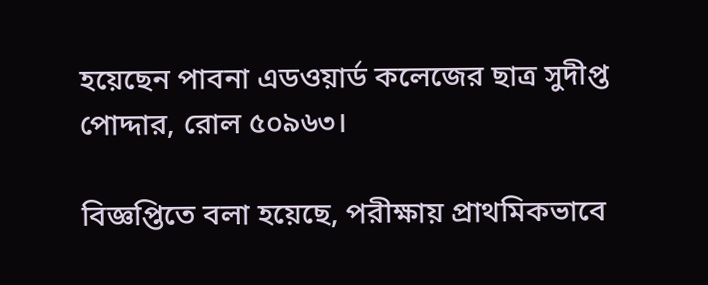হয়েছেন পাবনা এডওয়ার্ড কলেজের ছাত্র সুদীপ্ত পোদ্দার, রোল ৫০৯৬৩।

বিজ্ঞপ্তিতে বলা হয়েছে, পরীক্ষায় প্রাথমিকভাবে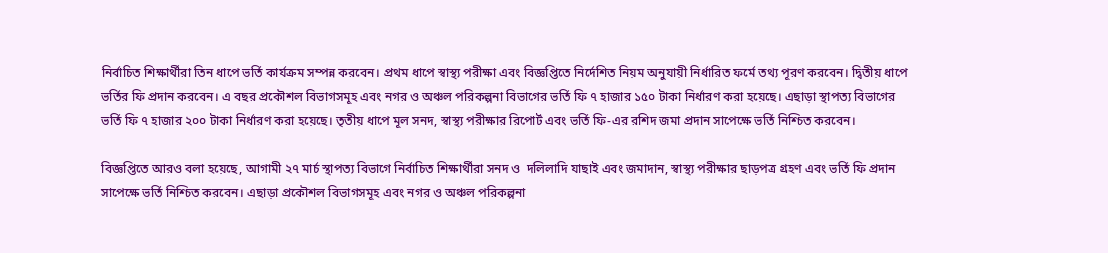নির্বাচিত শিক্ষার্থীরা তিন ধাপে ভর্তি কার্যক্রম সম্পন্ন করবেন। প্রথম ধাপে স্বাস্থ্য পরীক্ষা এবং বিজ্ঞপ্তিতে নির্দেশিত নিয়ম অনুযায়ী নির্ধারিত ফর্মে তথ্য পূরণ করবেন। দ্বিতীয় ধাপে ভর্তির ফি প্রদান করবেন। এ বছর প্রকৌশল বিভাগসমূহ এবং নগর ও অঞ্চল পরিকল্পনা বিভাগের ভর্তি ফি ৭ হাজার ১৫০ টাকা নির্ধারণ করা হয়েছে। এছাড়া স্থাপত্য বিভাগের ভর্তি ফি ৭ হাজার ২০০ টাকা নির্ধারণ করা হয়েছে। তৃতীয় ধাপে মূল সনদ, স্বাস্থ্য পরীক্ষার রিপোর্ট এবং ভর্তি ফি-এর রশিদ জমা প্রদান সাপেক্ষে ভর্তি নিশ্চিত করবেন।

বিজ্ঞপ্তিতে আরও বলা হয়েছে, আগামী ২৭ মার্চ স্থাপত্য বিভাগে নির্বাচিত শিক্ষার্থীরা সনদ ও  দলিলাদি যাছাই এবং জমাদান, স্বাস্থ্য পরীক্ষার ছাড়পত্র গ্রহণ এবং ভর্তি ফি প্রদান সাপেক্ষে ভর্তি নিশ্চিত করবেন। এছাড়া প্রকৌশল বিভাগসমূহ এবং নগর ও অঞ্চল পরিকল্পনা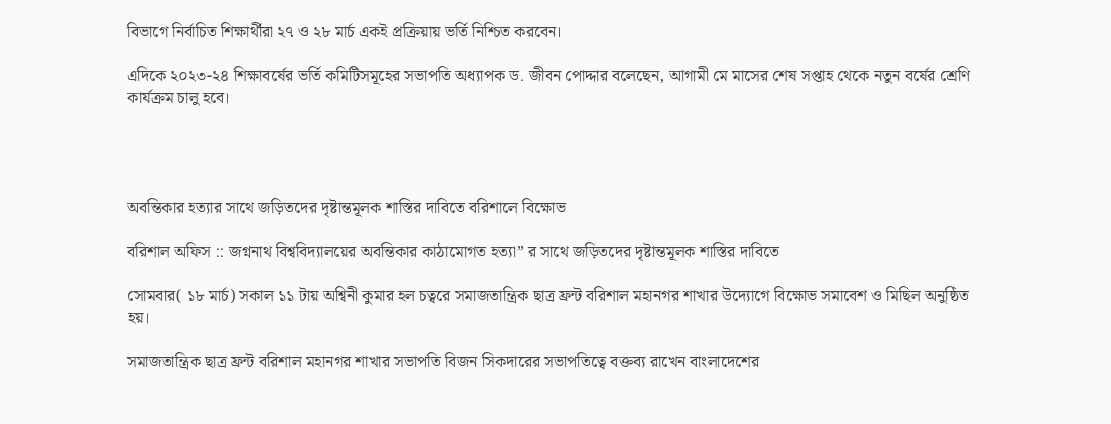বিভাগে নির্বাচিত শিক্ষার্থীরা ২৭ ও ২৮ মার্চ একই প্রক্রিয়ায় ভর্তি নিশ্চিত করবেন।

এদিকে ২০২৩-২৪ শিক্ষাবর্ষের ভর্তি কমিটিসমূহের সভাপতি অধ্যাপক ড. জীবন পোদ্দার বলেছেন, আগামী মে মাসের শেষ সপ্তাহ থেকে নতুন বর্ষের শ্রেণি কার্যক্রম চালু হবে।




অবন্তিকার হত্যার সাথে জড়িতদের দৃষ্টান্তমূলক শাস্তির দাবিতে বরিশালে বিক্ষোভ

বরিশাল অফিস :: জগ্ননাথ বিশ্ববিদ্যালয়ের অবন্তিকার কাঠামোগত হত্যা” র সাথে জড়িতদের দৃষ্টান্তমূলক শাস্তির দাবিতে

সোমবার( ১৮ মার্চ) সকাল ১১ টায় অশ্বিনী কুমার হল চত্বরে সমাজতান্ত্রিক ছাত্র ফ্রন্ট বরিশাল মহানগর শাখার উদ্যোগে বিক্ষোভ সমাবেশ ও মিছিল অনুষ্ঠিত হয়।

সমাজতান্ত্রিক ছাত্র ফ্রন্ট বরিশাল মহানগর শাখার সভাপতি বিজন সিকদারের সভাপতিত্বে বক্তব্য রাখেন বাংলাদেশের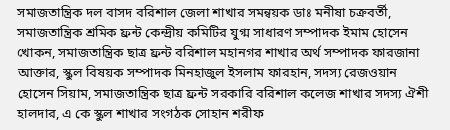সমাজতান্ত্রিক দল বাসদ বরিশাল জেলা শাখার সমন্বয়ক ডাঃ মনীষা চক্রবর্তী, সমাজতান্ত্রিক শ্রমিক ফ্রন্ট কেন্দ্রীয় কমিটির যুগ্ম সাধারণ সম্পাদক ইমাম হোসেন খোকন, সমাজতান্ত্রিক ছাত্র ফ্রন্ট বরিশাল মহানগর শাখার অর্থ সম্পাদক ফারজানা আক্তার, স্কুল বিষয়ক সম্পাদক মিনহাজুল ইসলাম ফারহান, সদস্য রেজওয়ান হোসেন সিয়াম, সমাজতান্ত্রিক ছাত্র ফ্রন্ট সরকারি বরিশাল কলেজ শাখার সদস্য ঐশী হালদার, এ কে স্কুল শাখার সংগঠক সোহান শরীফ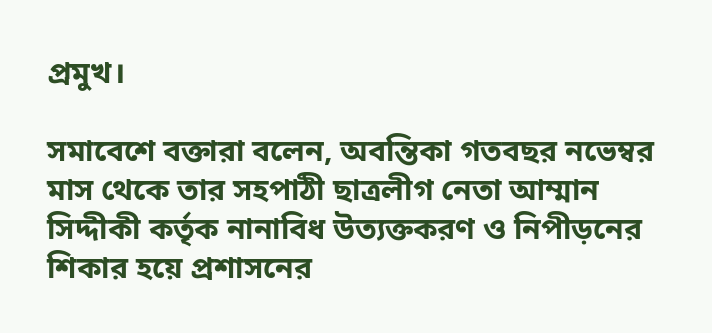প্রমুখ।

সমাবেশে বক্তারা বলেন, অবন্তিকা গতবছর নভেম্বর মাস থেকে তার সহপাঠী ছাত্রলীগ নেতা আম্মান সিদ্দীকী কর্তৃক নানাবিধ উত্যক্তকরণ ও নিপীড়নের শিকার হয়ে প্রশাসনের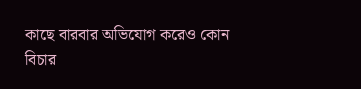কাছে বারবার অভিযোগ করেও কোন বিচার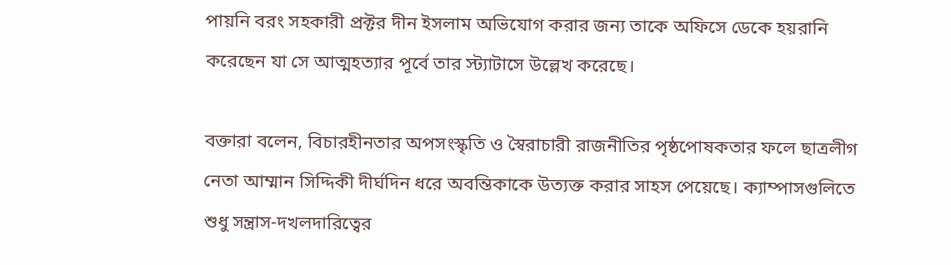পায়নি বরং সহকারী প্রক্টর দীন ইসলাম অভিযোগ করার জন্য তাকে অফিসে ডেকে হয়রানি করেছেন যা সে আত্মহত্যার পূর্বে তার স্ট্যাটাসে উল্লেখ করেছে।

বক্তারা বলেন, বিচারহীনতার অপসংস্কৃতি ও স্বৈরাচারী রাজনীতির পৃষ্ঠপোষকতার ফলে ছাত্রলীগ নেতা আম্মান সিদ্দিকী দীর্ঘদিন ধরে অবন্তিকাকে উত্যক্ত করার সাহস পেয়েছে। ক্যাম্পাসগুলিতে শুধু সন্ত্রাস-দখলদারিত্বের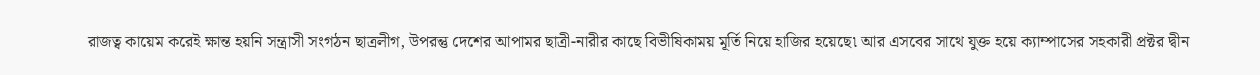রাজত্ব কায়েম করেই ক্ষান্ত হয়নি সন্ত্রাসী সংগঠন ছাত্রলীগ, উপরন্তু দেশের আপামর ছাত্রী-নারীর কাছে বিভীষিকাময় মূর্তি নিয়ে হাজির হয়েছে৷ আর এসবের সাথে যুক্ত হয়ে ক্যাম্পাসের সহকারী প্রক্টর দ্বীন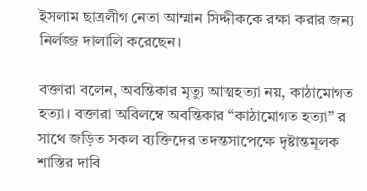ইসলাম ছাত্রলীগ নেতা আম্মান সিদ্দীককে রক্ষা করার জন্য নির্লজ্জ দালালি করেছেন।

বক্তারা বলেন, অবন্তিকার মৃত্যু আত্মহত্যা নয়, কাঠামোগত হত্যা। বক্তারা অবিলম্বে অবন্তিকার “কাঠামোগত হত্যা” র সাথে জড়িত সকল ব্যক্তিদের তদন্তসাপেক্ষে দৃষ্টান্তমূলক শাস্তির দাবি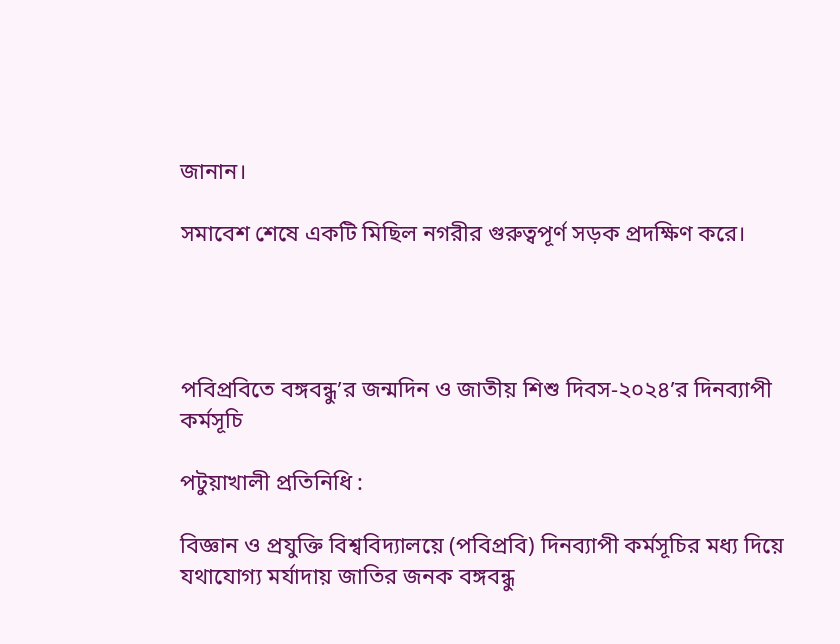জানান।

সমাবেশ শেষে একটি মিছিল নগরীর গুরুত্বপূর্ণ সড়ক প্রদক্ষিণ করে।




পবিপ্রবিতে বঙ্গবন্ধু’র জন্মদিন ও জাতীয় শিশু দিবস-২০২৪’র দিনব্যাপী কর্মসূচি

পটুয়াখালী প্রতিনিধি :

বিজ্ঞান ও প্রযুক্তি বিশ্ববিদ্যালয়ে (পবিপ্রবি) দিনব্যাপী কর্মসূচির মধ্য দিয়ে যথাযোগ্য মর্যাদায় জাতির জনক বঙ্গবন্ধু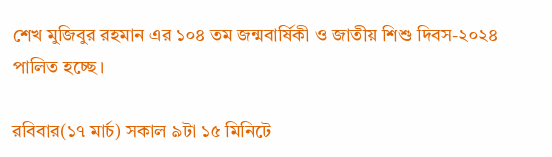শেখ মুজিবুর রহমান এর ১০৪ তম জন্মবার্ষিকী ও জাতীয় শিশু দিবস-২০২৪ পালিত হচ্ছে।

রবিবার(১৭ মার্চ) সকাল ৯টা ১৫ মিনিটে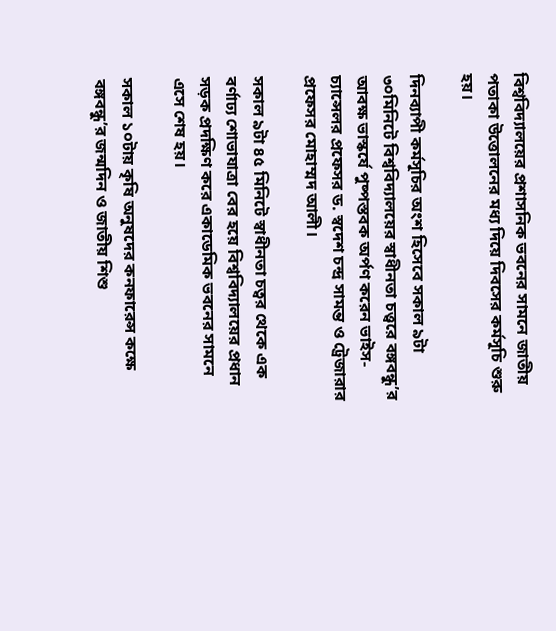বিশ্ববিদ্যালয়ের প্রশাসনিক ভবনের সামনে জাতীয় পতাকা উত্তোলনের মধ্য দিয়ে দিবসের কর্মসূচি শুরু হয়।

দিনব্যাপী কর্মসূচির অংশ হিসেবে সকাল ৯টা ৩০মিনিটে বিশ্ববিদ্যালয়ের স্বাধীনতা চত্ত্বরে বঙ্গবন্ধু’র আবক্ষ ভাস্কর্যে পুষ্পস্তবক অর্পণ করেন ভাইস-চ্যান্সেলর প্রফেসর ড. স্বদেশ চন্দ্র সামন্ত ও ট্রেজারার প্রফেসর মোহাম্মদ আলী।

সকাল ৯টা ৪৫ মিনিটে স্বাধীনতা চত্বর থেকে এক বর্ণাঢ্য শোভাযাত্রা বের হয়ে বিশ্ববিদ্যালয়ের প্রধান সড়ক প্রদক্ষিণ করে একাডেমিক ভবনের সামনে এসে শেষ হয়।

সকাল ১০টায় কৃষি অনুষদের কনফারেন্স কক্ষে বঙ্গবন্ধু’র জন্মদিন ও জাতীয় শিশু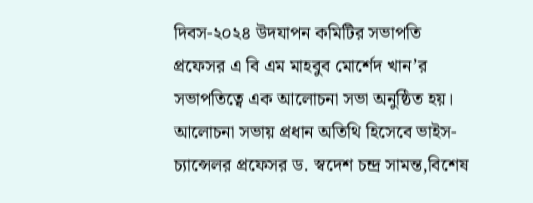দিবস-২০২৪ উদযাপন কমিটির সভাপতি প্রফেসর এ বি এম মাহবুব মোর্শেদ খান’র সভাপতিত্বে এক আলোচনা সভা অনুষ্ঠিত হয়।
আলোচনা সভায় প্রধান অতিথি হিসেবে ভাইস-চ্যান্সেলর প্রফেসর ড. স্বদেশ চন্দ্র সামন্ত,বিশেষ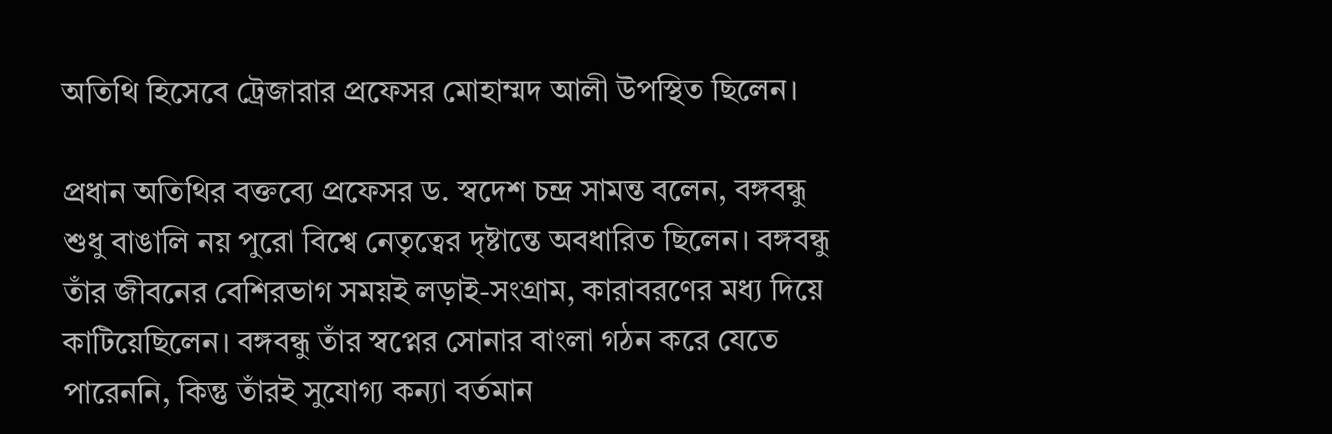অতিথি হিসেবে ট্রেজারার প্রফেসর মোহাম্মদ আলী উপস্থিত ছিলেন।

প্রধান অতিথির বক্তব্যে প্রফেসর ড. স্বদেশ চন্দ্র সামন্ত বলেন, বঙ্গবন্ধু শুধু বাঙালি নয় পুরো বিশ্বে নেতৃত্বের দৃষ্টান্তে অবধারিত ছিলেন। বঙ্গবন্ধু তাঁর জীবনের বেশিরভাগ সময়ই লড়াই-সংগ্রাম, কারাবরণের মধ্য দিয়ে কাটিয়েছিলেন। বঙ্গবন্ধু তাঁর স্বপ্নের সোনার বাংলা গঠন করে যেতে পারেননি, কিন্তু তাঁরই সুযোগ্য কন্যা বর্তমান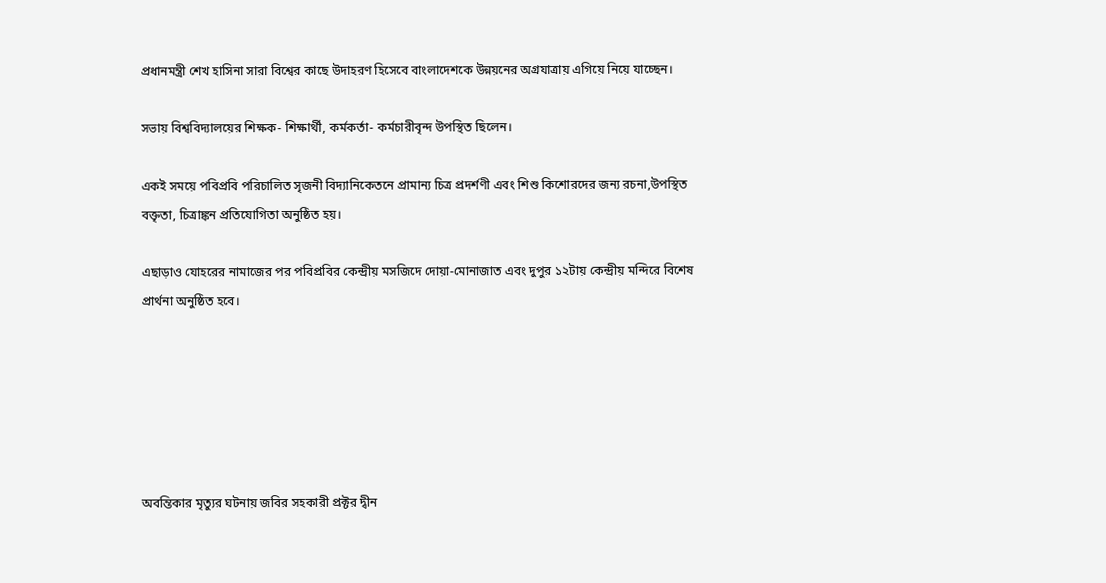প্রধানমন্ত্রী শেখ হাসিনা সারা বিশ্বের কাছে উদাহরণ হিসেবে বাংলাদেশকে উন্নয়নের অগ্রযাত্রায় এগিয়ে নিয়ে যাচ্ছেন।

সভায় বিশ্ববিদ্যালয়ের শিক্ষক- শিক্ষার্থী, কর্মকর্তা- কর্মচারীবৃন্দ উপস্থিত ছিলেন।

একই সময়ে পবিপ্রবি পরিচালিত সৃজনী বিদ্যানিকেতনে প্রামান্য চিত্র প্রদর্শণী এবং শিশু কিশোরদের জন্য রচনা,উপস্থিত বক্তৃতা, চিত্রাঙ্কন প্রতিযোগিতা অনুষ্ঠিত হয়।

এছাড়াও যোহরের নামাজের পর পবিপ্রবির কেন্দ্রীয় মসজিদে দোয়া-মোনাজাত এবং দুপুর ১২টায় কেন্দ্রীয় মন্দিরে বিশেষ প্রার্থনা অনুষ্ঠিত হবে।






অবন্তিকার মৃত্যুর ঘটনায় জবির সহকারী প্রক্টর দ্বীন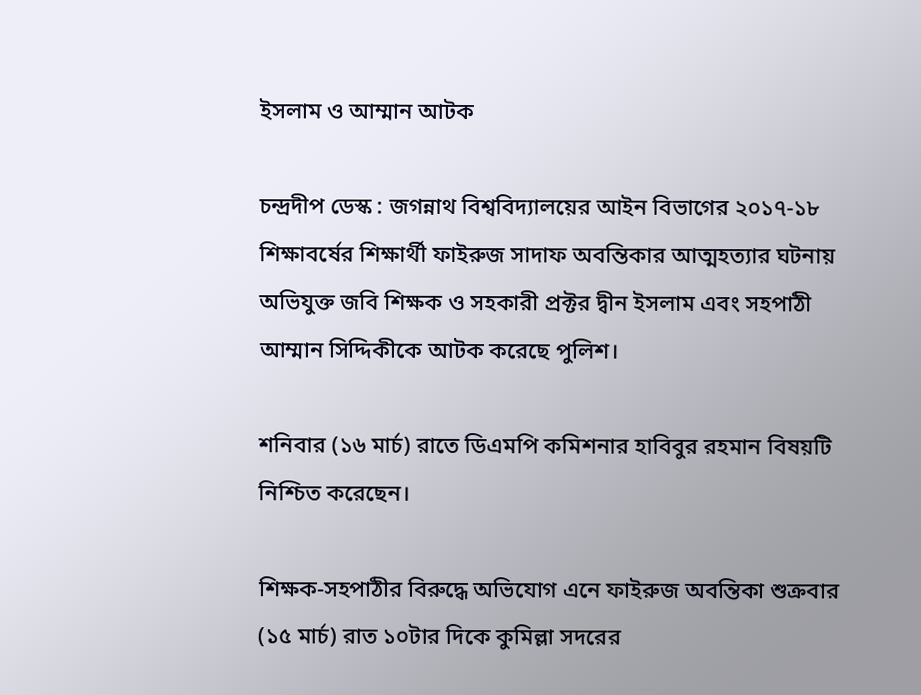ইসলাম ও আম্মান আটক

চন্দ্রদীপ ডেস্ক : জগন্নাথ বিশ্ববিদ্যালয়ের আইন বিভাগের ২০১৭-১৮ শিক্ষাবর্ষের শিক্ষার্থী ফাইরুজ সাদাফ অবন্তিকার আত্মহত্যার ঘটনায় অভিযুক্ত জবি শিক্ষক ও সহকারী প্রক্টর দ্বীন ইসলাম এবং সহপাঠী আম্মান সিদ্দিকীকে আটক করেছে পুলিশ।

শনিবার (১৬ মার্চ) রাতে ডিএমপি কমিশনার হাবিবুর রহমান বিষয়টি নিশ্চিত করেছেন।

শিক্ষক-সহপাঠীর বিরুদ্ধে অভিযোগ এনে ফাইরুজ অবন্তিকা শুক্রবার (১৫ মার্চ) রাত ১০টার দিকে কুমিল্লা সদরের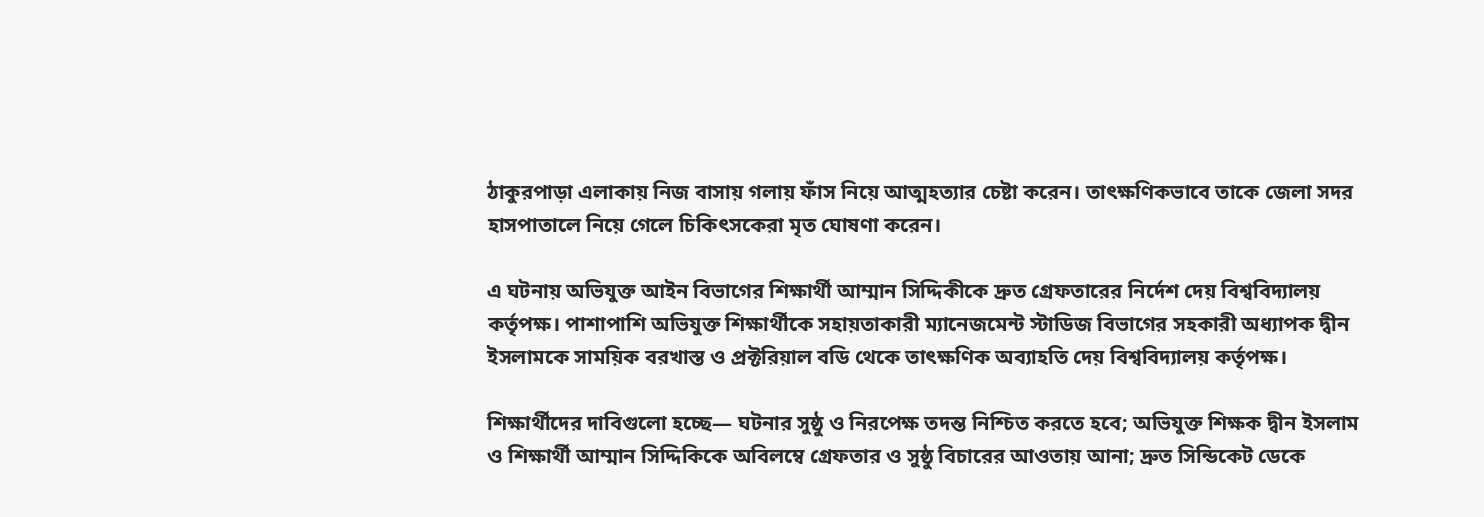ঠাকুরপাড়া এলাকায় নিজ বাসায় গলায় ফাঁস নিয়ে আত্মহত্যার চেষ্টা করেন। তাৎক্ষণিকভাবে তাকে জেলা সদর হাসপাতালে নিয়ে গেলে চিকিৎসকেরা মৃত ঘোষণা করেন।

এ ঘটনায় অভিযুক্ত আইন বিভাগের শিক্ষার্থী আম্মান সিদ্দিকীকে দ্রুত গ্রেফতারের নির্দেশ দেয় বিশ্ববিদ্যালয় কর্তৃপক্ষ। পাশাপাশি অভিযুক্ত শিক্ষার্থীকে সহায়তাকারী ম্যানেজমেন্ট স্টাডিজ বিভাগের সহকারী অধ্যাপক দ্বীন ইসলামকে সাময়িক বরখাস্ত ও প্রক্টরিয়াল বডি থেকে তাৎক্ষণিক অব্যাহতি দেয় বিশ্ববিদ্যালয় কর্তৃপক্ষ।

শিক্ষার্থীদের দাবিগুলো হচ্ছে— ঘটনার সুষ্ঠু ও নিরপেক্ষ তদন্ত নিশ্চিত করতে হবে; অভিযুক্ত শিক্ষক দ্বীন ইসলাম ও শিক্ষার্থী আম্মান সিদ্দিকিকে অবিলম্বে গ্রেফতার ও সুষ্ঠু বিচারের আওতায় আনা; দ্রুত সিন্ডিকেট ডেকে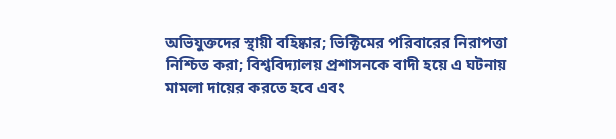অভিযুক্তদের স্থায়ী বহিষ্কার; ভিক্টিমের পরিবারের নিরাপত্তা নিশ্চিত করা; বিশ্ববিদ্যালয় প্রশাসনকে বাদী হয়ে এ ঘটনায় মামলা দায়ের করতে হবে এবং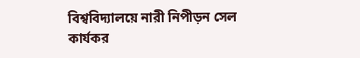বিশ্ববিদ্যালয়ে নারী নিপীড়ন সেল কার্যকর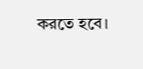করতে হবে।